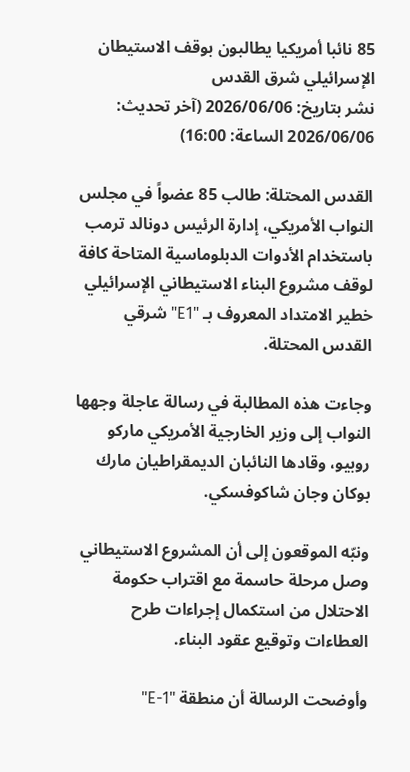85 نائبا أمريكيا يطالبون بوقف الاستيطان الإسرائيلي شرق القدس
نشر بتاريخ: 2026/06/06 (آخر تحديث: 2026/06/06 الساعة: 16:00)

القدس المحتلة: طالب 85 عضواً في مجلس النواب الأمريكي، إدارة الرئيس دونالد ترمب باستخدام الأدوات الدبلوماسية المتاحة كافة لوقف مشروع البناء الاستيطاني الإسرائيلي خطير الامتداد المعروف بـ "E1" شرقي القدس المحتلة.

وجاءت هذه المطالبة في رسالة عاجلة وجهها النواب إلى وزير الخارجية الأمريكي ماركو روبيو، وقادها النائبان الديمقراطيان مارك بوكان وجان شاكوفسكي.

ونبّه الموقعون إلى أن المشروع الاستيطاني وصل مرحلة حاسمة مع اقتراب حكومة الاحتلال من استكمال إجراءات طرح العطاءات وتوقيع عقود البناء.

وأوضحت الرسالة أن منطقة "E-1"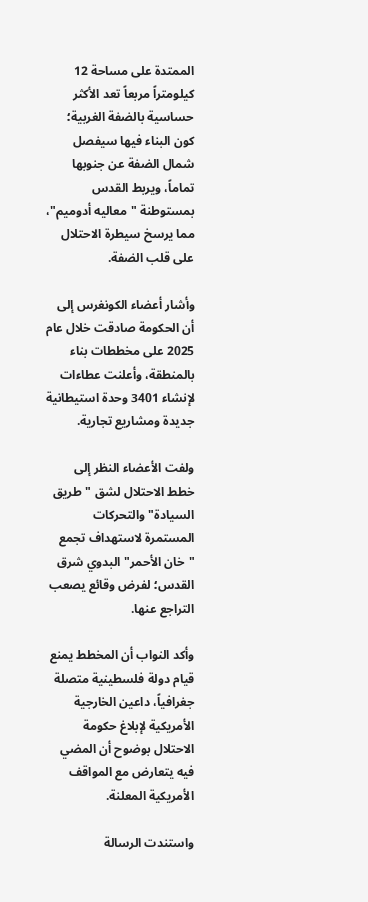الممتدة على مساحة 12 كيلومتراً مربعاً تعد الأكثر حساسية بالضفة الغربية؛ كون البناء فيها سيفصل شمال الضفة عن جنوبها تماماً، ويربط القدس بمستوطنة "معاليه أدوميم"، مما يرسخ سيطرة الاحتلال على قلب الضفة.

وأشار أعضاء الكونغرس إلى أن الحكومة صادقت خلال عام 2025 على مخططات بناء بالمنطقة، وأعلنت عطاءات لإنشاء 3401 وحدة استيطانية جديدة ومشاريع تجارية.

ولفت الأعضاء النظر إلى خطط الاحتلال لشق "طريق السيادة" والتحركات المستمرة لاستهداف تجمع "خان الأحمر" البدوي شرق القدس؛ لفرض وقائع يصعب التراجع عنها.

وأكد النواب أن المخطط يمنع قيام دولة فلسطينية متصلة جغرافياً، داعين الخارجية الأمريكية لإبلاغ حكومة الاحتلال بوضوح أن المضي فيه يتعارض مع المواقف الأمريكية المعلنة.

واستندت الرسالة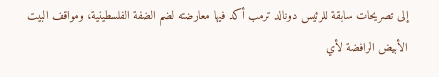إلى تصريحات سابقة للرئيس دونالد ترمب أكد فيها معارضته لضم الضفة الفلسطينية، ومواقف البيت الأبيض الرافضة لأي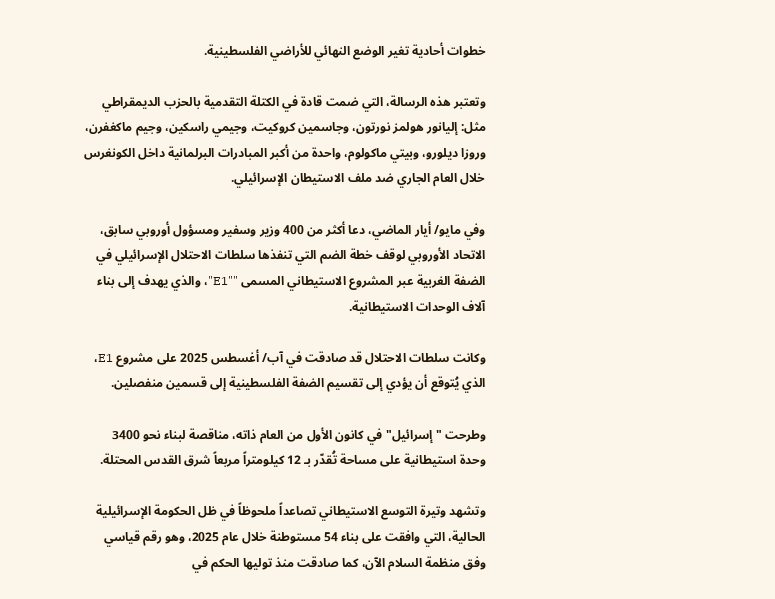خطوات أحادية تغير الوضع النهائي للأراضي الفلسطينية.

وتعتبر هذه الرسالة، التي ضمت قادة في الكتلة التقدمية بالحزب الديمقراطي مثل: إليانور هولمز نورتون، وجاسمين كروكيت، وجيمي راسكين، وجيم ماكغفرن، وروزا ديلورو، وبيتي ماكولوم، واحدة من أكبر المبادرات البرلمانية داخل الكونغرس خلال العام الجاري ضد ملف الاستيطان الإسرائيلي.

وفي مايو/ أيار الماضي، دعا أكثر من 400 وزير وسفير ومسؤول أوروبي سابق، الاتحاد الأوروبي لوقف خطة الضم التي تنفذها سلطات الاحتلال الإسرائيلي في الضفة الغربية عبر المشروع الاستيطاني المسمى ""E1"، والذي يهدف إلى بناء آلاف الوحدات الاستيطانية.

وكانت سلطات الاحتلال قد صادقت في آب/ أغسطس 2025 على مشروع E1، الذي يُتوقع أن يؤدي إلى تقسيم الضفة الفلسطينية إلى قسمين منفصلين.

وطرحت "إسرائيل" في كانون الأول من العام ذاته، مناقصة لبناء نحو 3400 وحدة استيطانية على مساحة تُقدّر بـ 12 كيلومتراً مربعاً شرق القدس المحتلة.

وتشهد وتيرة التوسع الاستيطاني تصاعداً ملحوظاً في ظل الحكومة الإسرائيلية الحالية، التي وافقت على بناء 54 مستوطنة خلال عام 2025، وهو رقم قياسي وفق منظمة السلام الآن، كما صادقت منذ توليها الحكم في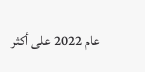عام 2022 على أكثر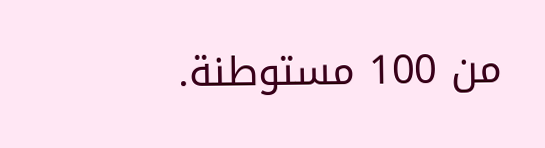من 100 مستوطنة.